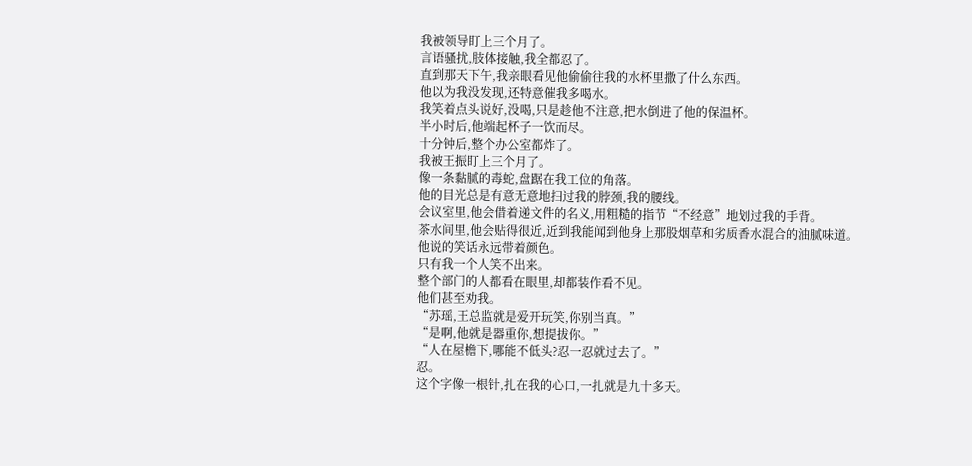我被领导盯上三个月了。
言语骚扰,肢体接触,我全都忍了。
直到那天下午,我亲眼看见他偷偷往我的水杯里撒了什么东西。
他以为我没发现,还特意催我多喝水。
我笑着点头说好,没喝,只是趁他不注意,把水倒进了他的保温杯。
半小时后,他端起杯子一饮而尽。
十分钟后,整个办公室都炸了。
我被王振盯上三个月了。
像一条黏腻的毒蛇,盘踞在我工位的角落。
他的目光总是有意无意地扫过我的脖颈,我的腰线。
会议室里,他会借着递文件的名义,用粗糙的指节“不经意”地划过我的手背。
茶水间里,他会贴得很近,近到我能闻到他身上那股烟草和劣质香水混合的油腻味道。
他说的笑话永远带着颜色。
只有我一个人笑不出来。
整个部门的人都看在眼里,却都装作看不见。
他们甚至劝我。
“苏瑶,王总监就是爱开玩笑,你别当真。”
“是啊,他就是器重你,想提拔你。”
“人在屋檐下,哪能不低头?忍一忍就过去了。”
忍。
这个字像一根针,扎在我的心口,一扎就是九十多天。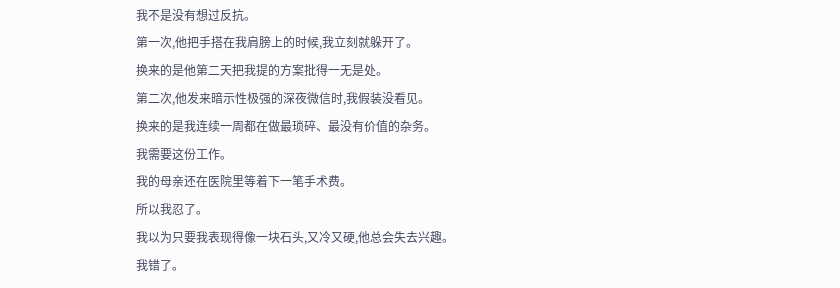我不是没有想过反抗。
第一次,他把手搭在我肩膀上的时候,我立刻就躲开了。
换来的是他第二天把我提的方案批得一无是处。
第二次,他发来暗示性极强的深夜微信时,我假装没看见。
换来的是我连续一周都在做最琐碎、最没有价值的杂务。
我需要这份工作。
我的母亲还在医院里等着下一笔手术费。
所以我忍了。
我以为只要我表现得像一块石头,又冷又硬,他总会失去兴趣。
我错了。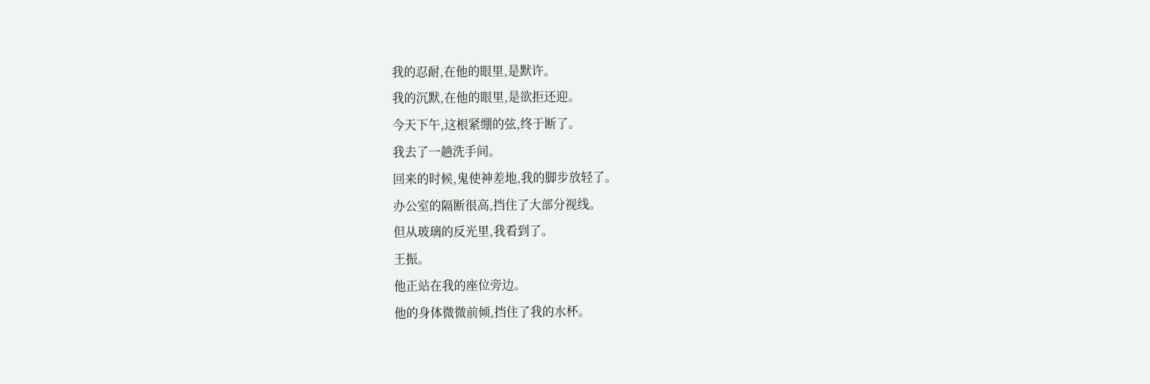我的忍耐,在他的眼里,是默许。
我的沉默,在他的眼里,是欲拒还迎。
今天下午,这根紧绷的弦,终于断了。
我去了一趟洗手间。
回来的时候,鬼使神差地,我的脚步放轻了。
办公室的隔断很高,挡住了大部分视线。
但从玻璃的反光里,我看到了。
王振。
他正站在我的座位旁边。
他的身体微微前倾,挡住了我的水杯。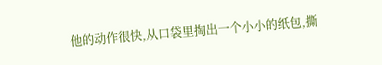他的动作很快,从口袋里掏出一个小小的纸包,撕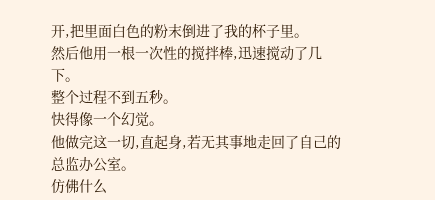开,把里面白色的粉末倒进了我的杯子里。
然后他用一根一次性的搅拌棒,迅速搅动了几下。
整个过程不到五秒。
快得像一个幻觉。
他做完这一切,直起身,若无其事地走回了自己的总监办公室。
仿佛什么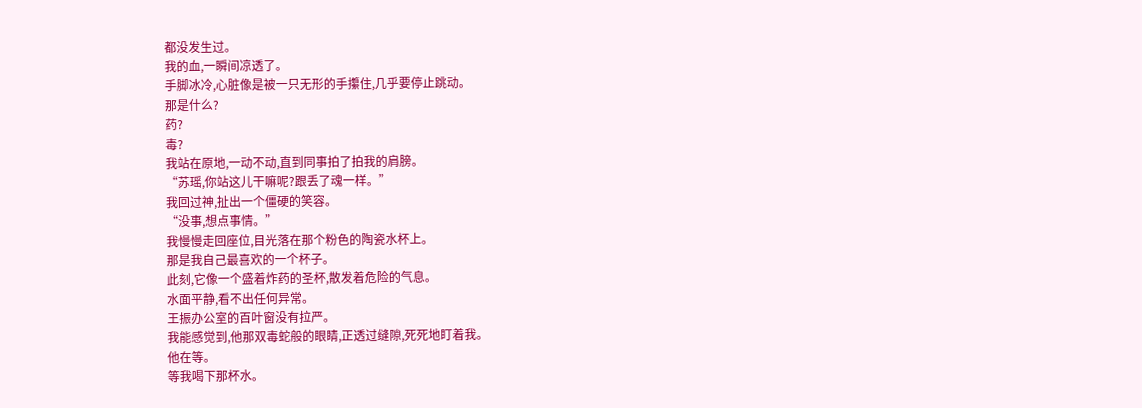都没发生过。
我的血,一瞬间凉透了。
手脚冰冷,心脏像是被一只无形的手攥住,几乎要停止跳动。
那是什么?
药?
毒?
我站在原地,一动不动,直到同事拍了拍我的肩膀。
“苏瑶,你站这儿干嘛呢?跟丢了魂一样。”
我回过神,扯出一个僵硬的笑容。
“没事,想点事情。”
我慢慢走回座位,目光落在那个粉色的陶瓷水杯上。
那是我自己最喜欢的一个杯子。
此刻,它像一个盛着炸药的圣杯,散发着危险的气息。
水面平静,看不出任何异常。
王振办公室的百叶窗没有拉严。
我能感觉到,他那双毒蛇般的眼睛,正透过缝隙,死死地盯着我。
他在等。
等我喝下那杯水。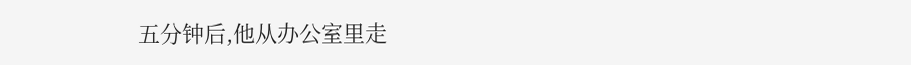五分钟后,他从办公室里走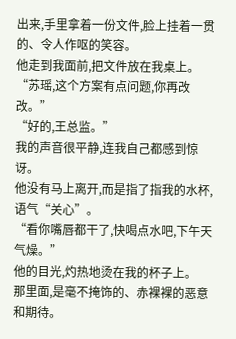出来,手里拿着一份文件,脸上挂着一贯的、令人作呕的笑容。
他走到我面前,把文件放在我桌上。
“苏瑶,这个方案有点问题,你再改改。”
“好的,王总监。”
我的声音很平静,连我自己都感到惊讶。
他没有马上离开,而是指了指我的水杯,语气“关心”。
“看你嘴唇都干了,快喝点水吧,下午天气燥。”
他的目光,灼热地烫在我的杯子上。
那里面,是毫不掩饰的、赤裸裸的恶意和期待。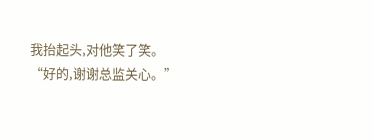我抬起头,对他笑了笑。
“好的,谢谢总监关心。”